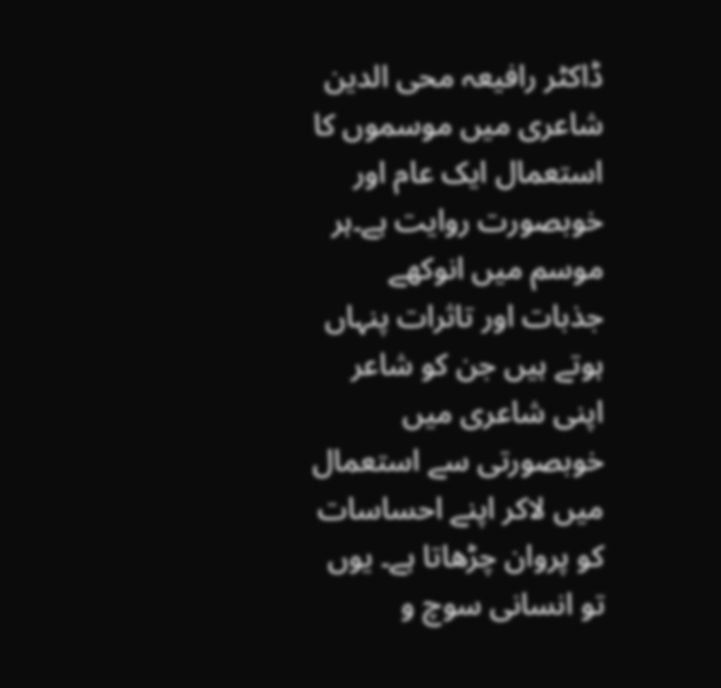ڈاکٹر رافیعہ محی الدین
شاعری میں موسموں کا استعمال ایک عام اور خوبصورت روایت ہے۔ہر موسم میں انوکھے جذبات اور تاثرات پنہاں ہوتے ہیں جن کو شاعر اپنی شاعری میں خوبصورتی سے استعمال میں لاکر اپنے احساسات کو پروان چڑھاتا ہے۔ یوں تو انسانی سوچ و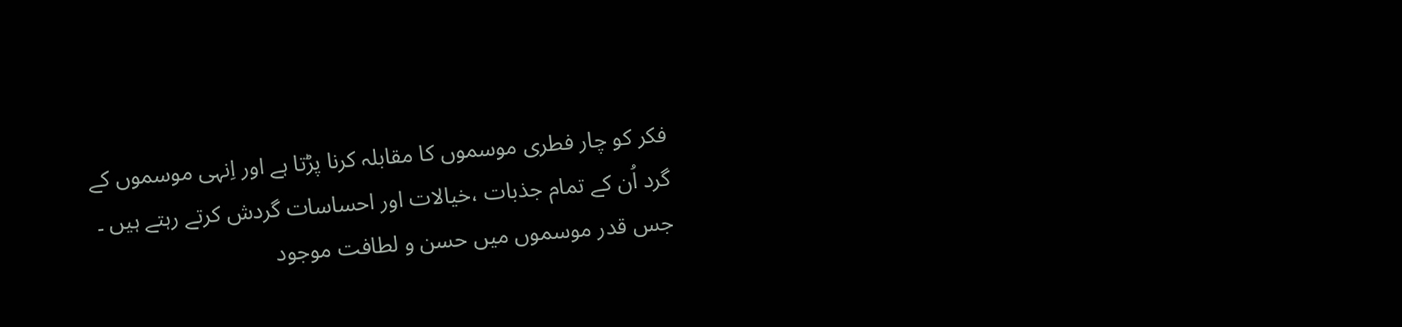فکر کو چار فطری موسموں کا مقابلہ کرنا پڑتا ہے اور اِنہی موسموں کے گرد اُن کے تمام جذبات ،خیالات اور احساسات گردش کرتے رہتے ہیں ۔ جس قدر موسموں میں حسن و لطافت موجود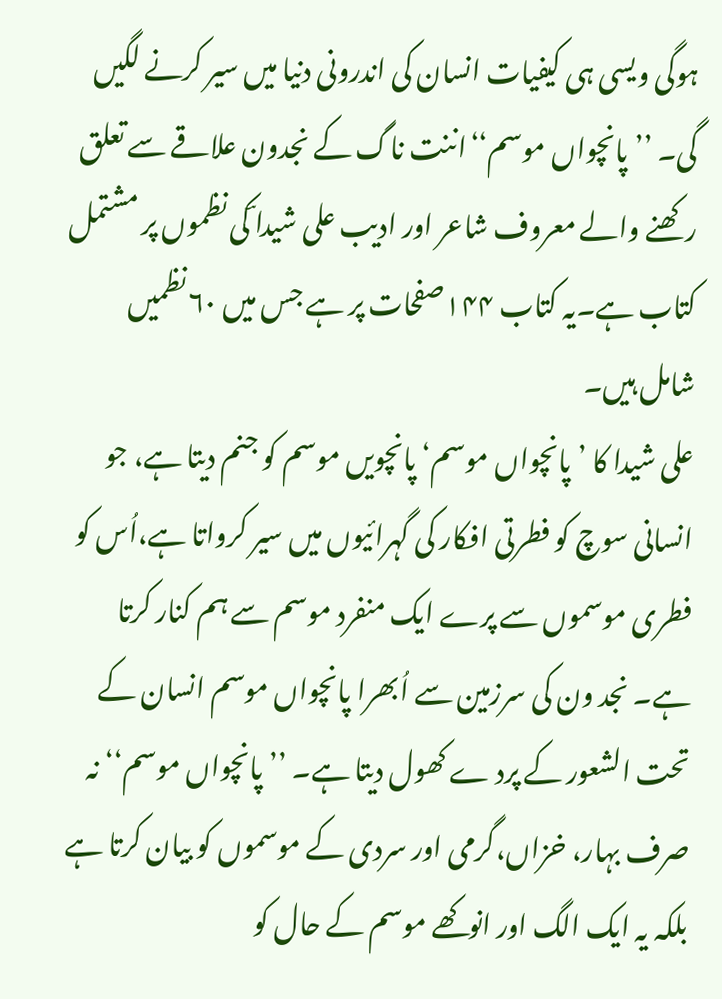ہوگی ویسی ہی کیفیات انسان کی اندرونی دنیا میں سیر کرنے لگیں گی۔ ’’پانچواں موسم‘‘اننت ناگ کے نجدون علاقے سے تعلق رکھنے والے معروف شاعر اور ادیب علی شیدا ؔکی نظموں پر مشتمل کتاب ہے۔یہ کتاب ۱۴۴صفحات پر ہے جس میں ۶۰ نظمیں شامل ہیں۔
علی شیدا کا ’پانچواں موسم‘ پانچویں موسم کو جنم دیتا ہے، جو انسانی سوچ کو فطرتی افکار کی گہرائیوں میں سیر کرواتا ہے،اُس کو فطری موسموں سے پرے ایک منفرد موسم سے ہم کنار کرتا ہے۔ نجد ون کی سرزمین سے اُبھرا پانچواں موسم انسان کے تحت الشعور کے پرد ے کھول دیتا ہے۔ ’’پانچواں موسم‘‘ نہ صرف بہار، خزاں،گرمی اور سردی کے موسموں کو بیان کرتا ہے بلکہ یہ ایک الگ اور انوکھے موسم کے حال کو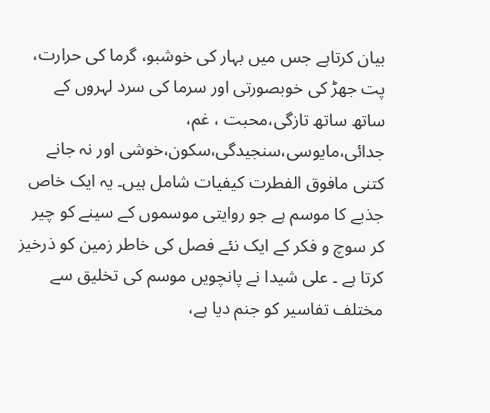بیان کرتاہے جس میں بہار کی خوشبو، گرما کی حرارت، پت جھڑ کی خوبصورتی اور سرما کی سرد لہروں کے ساتھ ساتھ تازگی،محبت ، غم، جدائی،مایوسی،سنجیدگی،سکون،خوشی اور نہ جانے کتنی مافوق الفطرت کیفیات شامل ہیں۔ یہ ایک خاص جذبے کا موسم ہے جو روایتی موسموں کے سینے کو چیر کر سوچ و فکر کے ایک نئے فصل کی خاطر زمین کو ذرخیز کرتا ہے ۔ علی شیدا نے پانچویں موسم کی تخلیق سے مختلف تفاسیر کو جنم دیا ہے،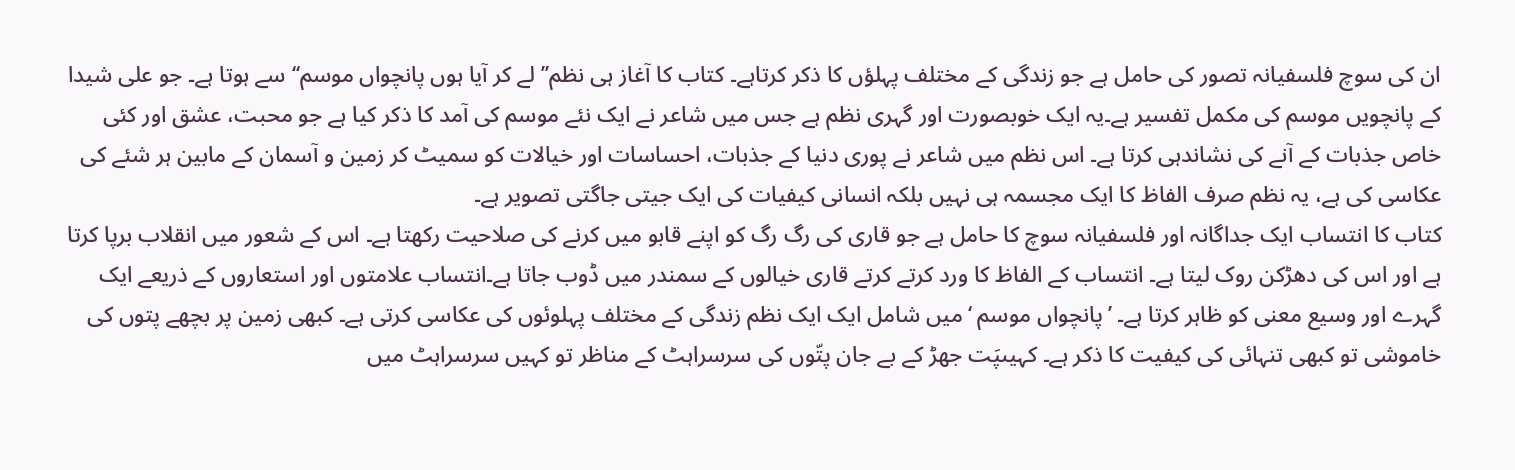ان کی سوچ فلسفیانہ تصور کی حامل ہے جو زندگی کے مختلف پہلؤں کا ذکر کرتاہے۔ کتاب کا آغاز ہی نظم’’ لے کر آیا ہوں پانچواں موسم‘‘ سے ہوتا ہے۔ جو علی شیدا کے پانچویں موسم کی مکمل تفسیر ہے۔یہ ایک خوبصورت اور گہری نظم ہے جس میں شاعر نے ایک نئے موسم کی آمد کا ذکر کیا ہے جو محبت، عشق اور کئی خاص جذبات کے آنے کی نشاندہی کرتا ہے۔ اس نظم میں شاعر نے پوری دنیا کے جذبات، احساسات اور خیالات کو سمیٹ کر زمین و آسمان کے مابین ہر شئے کی عکاسی کی ہے، یہ نظم صرف الفاظ کا ایک مجسمہ ہی نہیں بلکہ انسانی کیفیات کی ایک جیتی جاگتی تصویر ہے۔
کتاب کا انتساب ایک جداگانہ اور فلسفیانہ سوچ کا حامل ہے جو قاری کی رگ رگ کو اپنے قابو میں کرنے کی صلاحیت رکھتا ہے۔ اس کے شعور میں انقلاب برپا کرتا ہے اور اس کی دھڑکن روک لیتا ہے۔ انتساب کے الفاظ کا ورد کرتے کرتے قاری خیالوں کے سمندر میں ڈوب جاتا ہے۔انتساب علامتوں اور استعاروں کے ذریعے ایک گہرے اور وسیع معنی کو ظاہر کرتا ہے۔ ’پانچواں موسم ‘میں شامل ایک ایک نظم زندگی کے مختلف پہلوئوں کی عکاسی کرتی ہے۔ کبھی زمین پر بچھے پتوں کی خاموشی تو کبھی تنہائی کی کیفیت کا ذکر ہے۔ کہیںپَت جھڑ کے بے جان پتّوں کی سرسراہٹ کے مناظر تو کہیں سرسراہٹ میں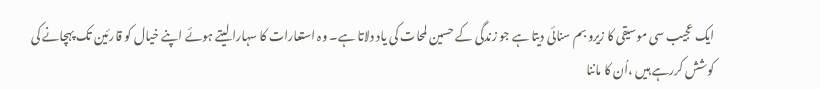ایک عجیب سی موسیقی کا زیرو بم سنائی دیتا ہے جو زندگی کے حسین لمحات کی یاد دلاتا ہے۔ وہ استعارات کا سہارا لیتے ہوئے اپنے خیال کو قارئین تک پہچانے کی کوشش کررہے ہیں ،اُن کا ماننا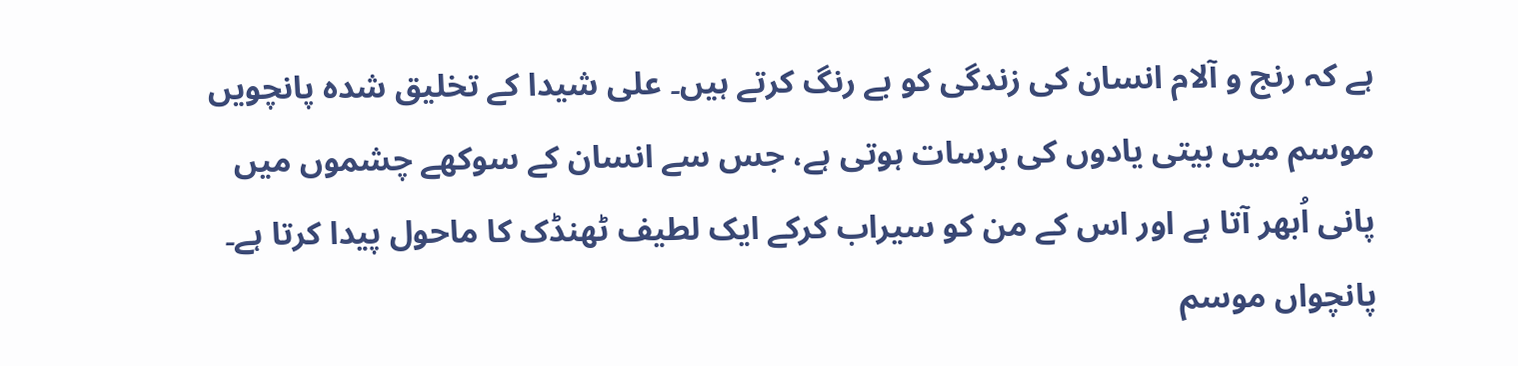ہے کہ رنج و آلام انسان کی زندگی کو بے رنگ کرتے ہیں۔ علی شیدا کے تخلیق شدہ پانچویں موسم میں بیتی یادوں کی برسات ہوتی ہے، جس سے انسان کے سوکھے چشموں میں پانی اُبھر آتا ہے اور اس کے من کو سیراب کرکے ایک لطیف ٹھنڈک کا ماحول پیدا کرتا ہے۔ پانچواں موسم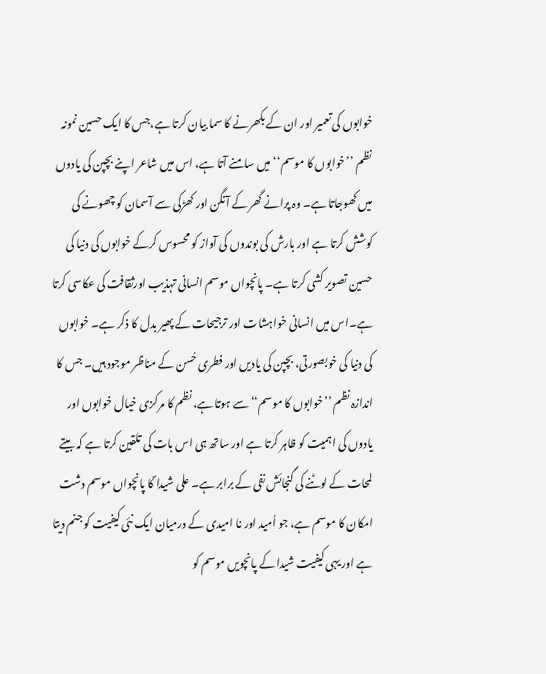خوابوں کی تعمیر اور ان کے بکھرنے کا سما بیان کرتا ہے،جس کا ایک حسین نمونہ نظم ’’خوابوں کا موسم‘‘ میں سامنے آتا ہے، اس میں شاعر اپنے بچپن کی یادوں میں کھوجاتا ہے۔ وہ پرانے گھر کے آنگن اور کھڑکی سے آسمان کو چھونے کی کوشش کرتا ہے اور بارش کی بوندوں کی آواز کو محسوس کرکے خوابوں کی دنیا کی حسین تصویر کشی کرتا ہے۔ پانچواں موسم انسانی تہذیب اورثقافت کی عکاسی کرتا ہے۔اس میں انسانی خواہشات اور ترجیحات کے پھیر بدل کا ذکر ہے۔ خوابوں کی دنیا کی خوبصورتی، بچپن کی یادیں اور فطری حُسن کے مناظر موجود ہیں۔ جس کا اندازہ نظم ’’خوابوں کا موسم‘‘سے ہوتا ہے، نظم کا مرکزی خیال خوابوں اور یادوں کی اہمیت کو ظاہر کرتا ہے اور ساتھ ہی اس بات کی تلقین کرتا ہے کہ بیتے لمحات کے لوٹنے کی گنجائش نفی کے برابر ہے۔ علی شیدا ؔکا پانچواں موسم دشت امکان کا موسم ہے، جو اُمید اور نا امیدی کے درمیان ایک نئی کیفیت کو جنم دیتا ہے اور یہی کیفیت شیدا کے پانچویں موسم کو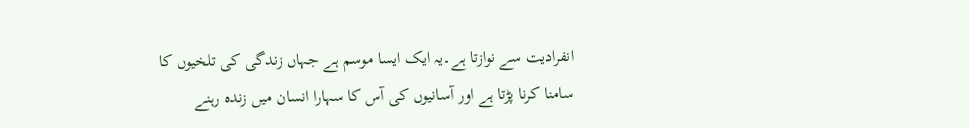انفرادیت سے نوازتا ہے۔یہ ایک ایسا موسم ہے جہاں زندگی کی تلخیوں کا سامنا کرنا پڑتا ہے اور آسانیوں کی آس کا سہارا انسان میں زندہ رہنے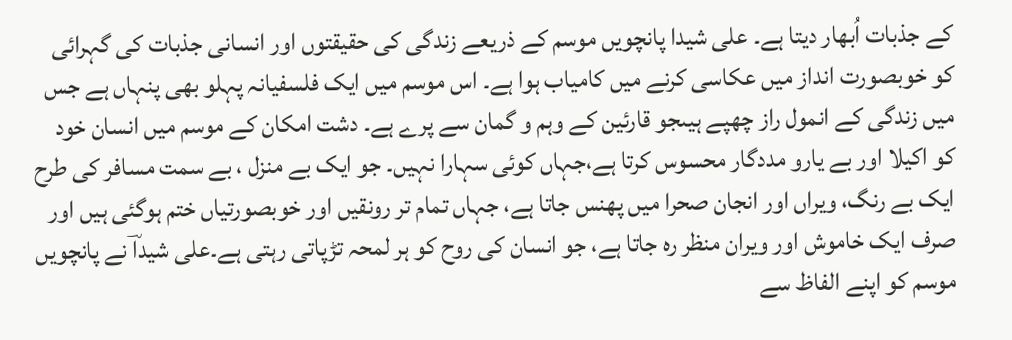کے جذبات اُبھار دیتا ہے۔ علی شیدا پانچویں موسم کے ذریعے زندگی کی حقیقتوں اور انسانی جذبات کی گہرائی کو خوبصورت انداز میں عکاسی کرنے میں کامیاب ہوا ہے۔ اس موسم میں ایک فلسفیانہ پہلو بھی پنہاں ہے جس میں زندگی کے انمول راز چھپے ہیںجو قارئین کے وہم و گمان سے پرے ہے۔ دشت امکان کے موسم میں انسان خود کو اکیلا اور بے یارو مددگار محسوس کرتا ہے،جہاں کوئی سہارا نہیں۔ جو ایک بے منزل ، بے سمت مسافر کی طرح ایک بے رنگ، ویراں اور انجان صحرا میں پھنس جاتا ہے، جہاں تمام تر رونقیں اور خوبصورتیاں ختم ہوگئی ہیں اور صرف ایک خاموش اور ویران منظر رہ جاتا ہے، جو انسان کی روح کو ہر لمحہ تڑپاتی رہتی ہے۔علی شیداؔ نے پانچویں موسم کو اپنے الفاظ سے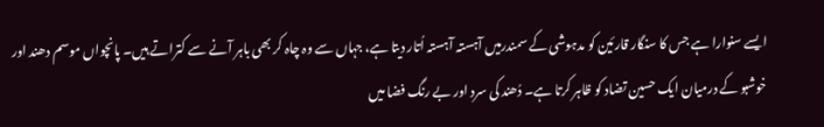ایسے سنوارا ہے جس کا سنگار قارئین کو مدہوشی کے سمندرمیں آہستہ آہستہ اُتار دیتا ہے، جہاں سے وہ چاہ کر بھی باہر آنے سے کتراتے ہیں۔ پانچواں موسم دھند اور خوشبو کے درمیان ایک حسین تضاد کو ظاہر کرتا ہے۔ دُھند کی سرد اور بے رنگ فضا میں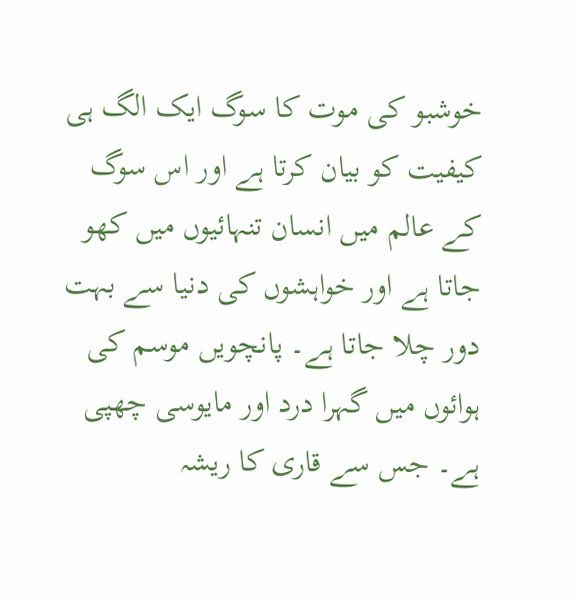خوشبو کی موت کا سوگ ایک الگ ہی کیفیت کو بیان کرتا ہے اور اس سوگ کے عالم میں انسان تنہائیوں میں کھو جاتا ہے اور خواہشوں کی دنیا سے بہت دور چلا جاتا ہے۔ پانچویں موسم کی ہوائوں میں گہرا درد اور مایوسی چھپی ہے۔ جس سے قاری کا ریشہ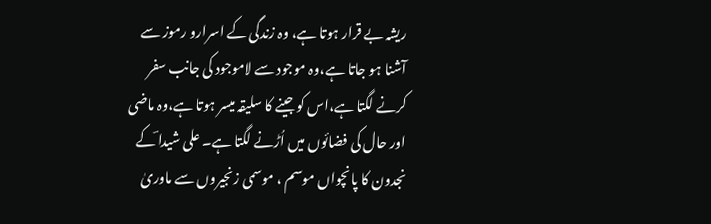ریشہ بے قرار ہوتا ہے، وہ زندگی کے اسرارو رموز سے آشنا ہو جاتا ہے،وہ موجود سے لاموجود کی جانب سفر کرنے لگتا ہے،اس کو جینے کا سلیقہ میسر ہوتا ہے،وہ ماضی اور حال کی فضائوں میں اُڑنے لگتا ہے۔ علی شیدا ؔکے نجدون کا پانچواں موسم ، موسمی زنجیروں سے ماوریٰ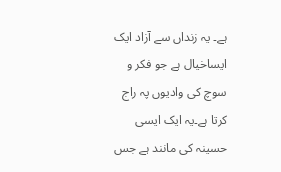ہے۔ یہ زنداں سے آزاد ایک ایساخیال ہے جو فکر و سوچ کی وادیوں پہ راج کرتا ہے۔یہ ایک ایسی حسینہ کی مانند ہے جس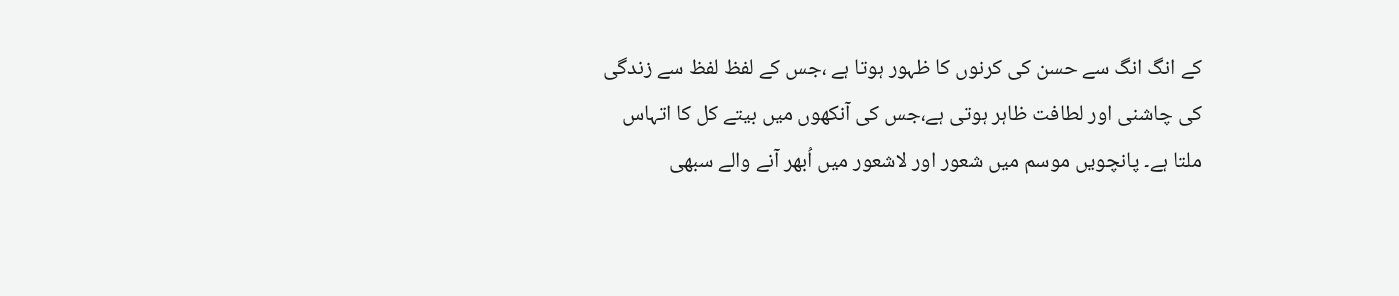کے انگ انگ سے حسن کی کرنوں کا ظہور ہوتا ہے ،جس کے لفظ لفظ سے زندگی کی چاشنی اور لطافت ظاہر ہوتی ہے،جس کی آنکھوں میں بیتے کل کا اتہاس ملتا ہے۔ پانچویں موسم میں شعور اور لاشعور میں اُبھر آنے والے سبھی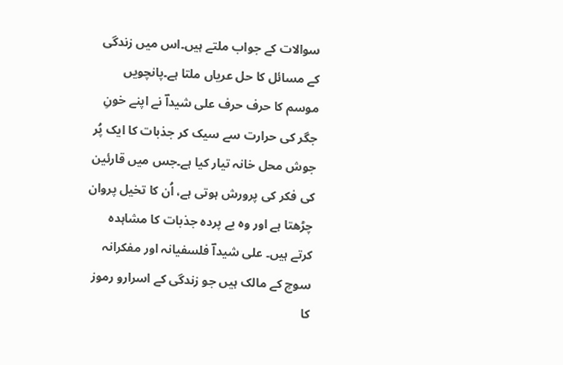سوالات کے جواب ملتے ہیں۔اس میں زندگی کے مسائل کا حل عریاں ملتا ہے۔پانچویں موسم کا حرف حرف علی شیداؔ نے اپنے خونِ جگر کی حرارت سے سیک کر جذبات کا ایک پُر جوش محل خانہ تیار کیا ہے۔جس میں قارئین کی فکر کی پرورش ہوتی ہے، اُن کا تخیل پروان چڑھتا ہے اور وہ بے پردہ جذبات کا مشاہدہ کرتے ہیں۔ علی شیداؔ فلسفیانہ اور مفکرانہ سوچ کے مالک ہیں جو زندگی کے اسرارو رموز کا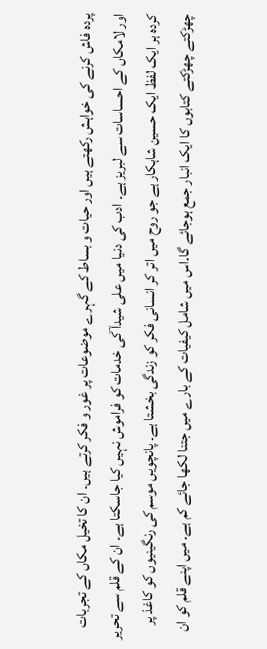پردہ فاش کرنے کی خواہش رکھتے ہیں اور حیات و بساط کے گہرے موضوعات پر غور و فکر کرتے ہیں۔ ان کا تخیل مکاں کے تجربات اور لامکاں کے احساسات سے لبریز ہے۔ ادب کی دنیا میں علی شیدا ؔکی خدمات کو فراموش نہیں کیا جاسکتا ہے۔ ان کے قلم سے تحریر کردہ ہر ایک لفظ ایک حسین شاہکار ہے جو روح میں اتر کر انسانی فکر کو زندگی بخشتا ہے۔ پانچویں موسم کی رنگینیوں کو کاغذ پر چھڑکتے چھڑکتے کتابوں کا ایک انبار جمع ہوجائے گا۔اس میں شامل کیفیات کے بارے میں جتنا لکھا جائے کم ہے۔ میں اپنے قلم کو ان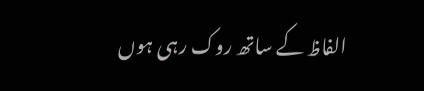الفاظ کے ساتھ روک رہی ہوں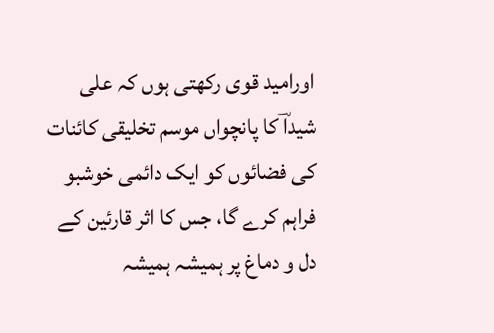اورامید قوی رکھتی ہوں کہ علی شیداؔ کا پانچواں موسم تخلیقی کائنات کی فضائوں کو ایک دائمی خوشبو فراہم کرے گا، جس کا اثر قارئین کے دل و دماغ پر ہمیشہ ہمیشہ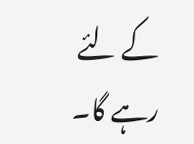کے لئے رہے گا۔